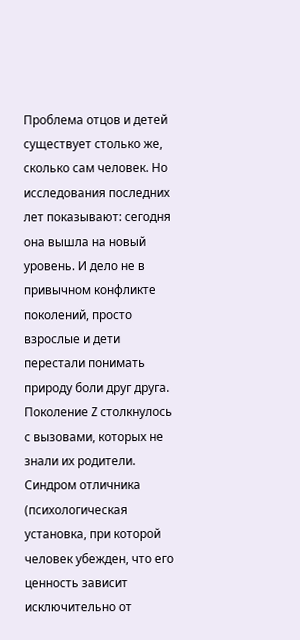Проблема отцов и детей существует столько же, сколько сам человек. Но исследования последних лет показывают: сегодня она вышла на новый уровень. И дело не в привычном конфликте поколений, просто взрослые и дети перестали понимать природу боли друг друга. Поколение Z столкнулось с вызовами, которых не знали их родители. Синдром отличника (психологическая установка, при которой человек убежден, что его ценность зависит исключительно от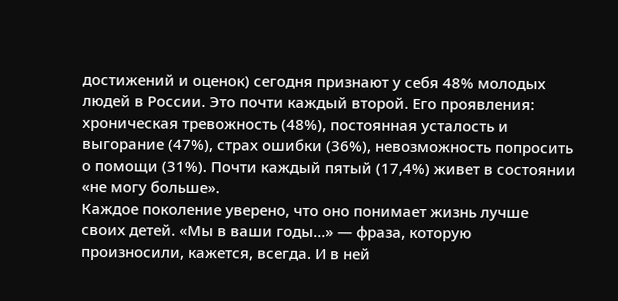достижений и оценок) сегодня признают у себя 48% молодых людей в России. Это почти каждый второй. Его проявления: хроническая тревожность (48%), постоянная усталость и выгорание (47%), страх ошибки (36%), невозможность попросить о помощи (31%). Почти каждый пятый (17,4%) живет в состоянии «не могу больше».
Каждое поколение уверено, что оно понимает жизнь лучше своих детей. «Мы в ваши годы…» — фраза, которую произносили, кажется, всегда. И в ней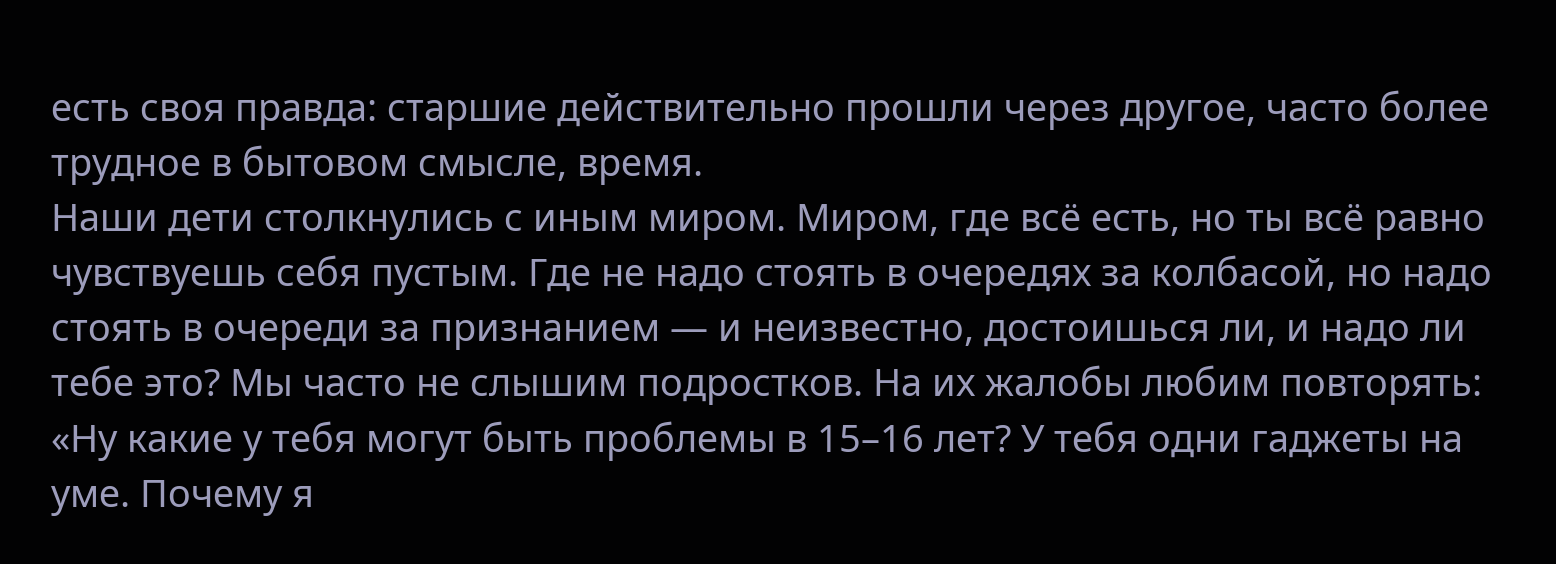есть своя правда: старшие действительно прошли через другое, часто более трудное в бытовом смысле, время.
Наши дети столкнулись с иным миром. Миром, где всё есть, но ты всё равно чувствуешь себя пустым. Где не надо стоять в очередях за колбасой, но надо стоять в очереди за признанием — и неизвестно, достоишься ли, и надо ли тебе это? Мы часто не слышим подростков. На их жалобы любим повторять: «Ну какие у тебя могут быть проблемы в 15–16 лет? У тебя одни гаджеты на уме. Почему я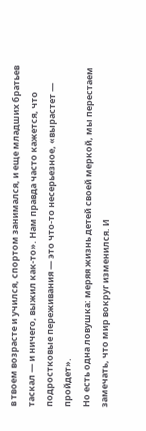в твоем возрасте и учился, спортом занимался, и еще младших братьев таскал — и ничего, выжил как-то». Нам правда часто кажется, что подростковые переживания — это что-то несерьезное, «вырастет — пройдет».
Но есть одна ловушка: меряя жизнь детей своей меркой, мы перестаем замечать, что мир вокруг изменился. И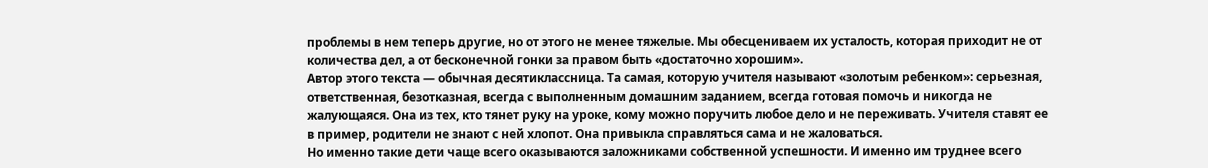проблемы в нем теперь другие, но от этого не менее тяжелые. Мы обесцениваем их усталость, которая приходит не от количества дел, а от бесконечной гонки за правом быть «достаточно хорошим».
Автор этого текста — обычная десятиклассница. Та самая, которую учителя называют «золотым ребенком»: серьезная, ответственная, безотказная, всегда с выполненным домашним заданием, всегда готовая помочь и никогда не жалующаяся. Она из тех, кто тянет руку на уроке, кому можно поручить любое дело и не переживать. Учителя ставят ее в пример, родители не знают с ней хлопот. Она привыкла справляться сама и не жаловаться.
Но именно такие дети чаще всего оказываются заложниками собственной успешности. И именно им труднее всего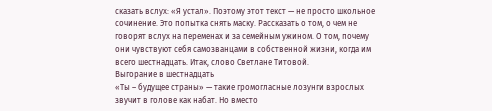сказать вслух: «Я устал». Поэтому этот текст — не просто школьное сочинение. Это попытка снять маску. Рассказать о том, о чем не говорят вслух на переменах и за семейным ужином. О том, почему они чувствуют себя самозванцами в собственной жизни, когда им всего шестнадцать. Итак, слово Светлане Титовой.
Выгорание в шестнадцать
«Ты – будущее страны» — такие громогласные лозунги взрослых звучит в голове как набат. Но вместо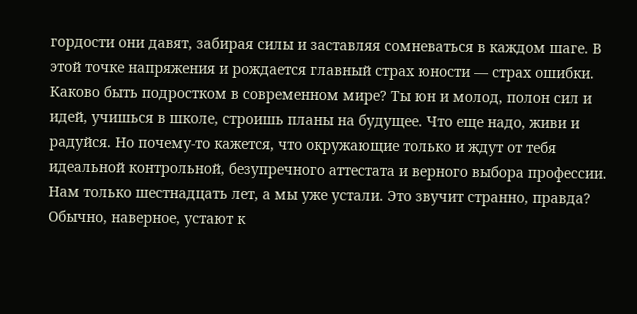гордости они давят, забирая силы и заставляя сомневаться в каждом шаге. В этой точке напряжения и рождается главный страх юности — страх ошибки.
Каково быть подростком в современном мире? Ты юн и молод, полон сил и идей, учишься в школе, строишь планы на будущее. Что еще надо, живи и радуйся. Но почему-то кажется, что окружающие только и ждут от тебя идеальной контрольной, безупречного аттестата и верного выбора профессии.
Нам только шестнадцать лет, а мы уже устали. Это звучит странно, правда? Обычно, наверное, устают к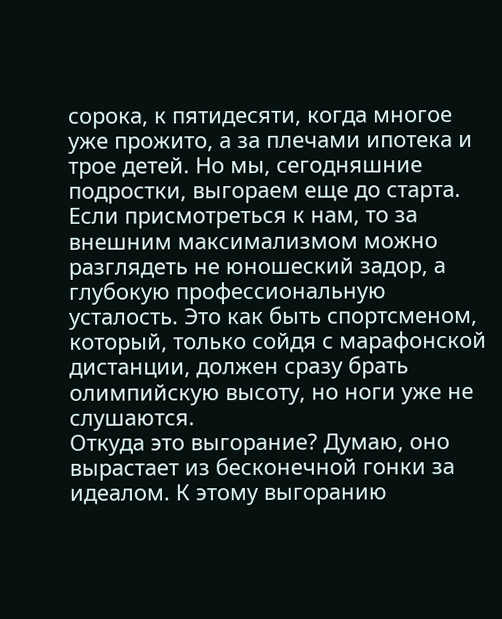сорока, к пятидесяти, когда многое уже прожито, а за плечами ипотека и трое детей. Но мы, сегодняшние подростки, выгораем еще до старта. Если присмотреться к нам, то за внешним максимализмом можно разглядеть не юношеский задор, а глубокую профессиональную усталость. Это как быть спортсменом, который, только сойдя с марафонской дистанции, должен сразу брать олимпийскую высоту, но ноги уже не слушаются.
Откуда это выгорание? Думаю, оно вырастает из бесконечной гонки за идеалом. К этому выгоранию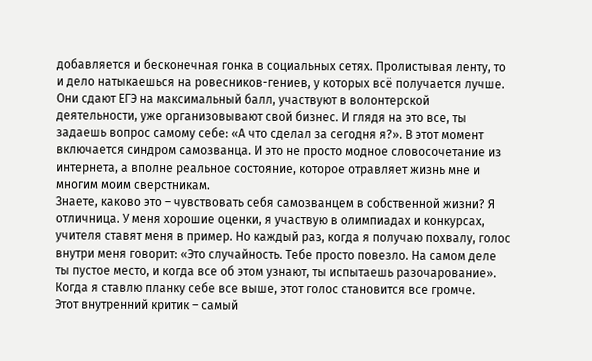добавляется и бесконечная гонка в социальных сетях. Пролистывая ленту, то и дело натыкаешься на ровесников-гениев, у которых всё получается лучше. Они сдают ЕГЭ на максимальный балл, участвуют в волонтерской деятельности, уже организовывают свой бизнес. И глядя на это все, ты задаешь вопрос самому себе: «А что сделал за сегодня я?». В этот момент включается синдром самозванца. И это не просто модное словосочетание из интернета, а вполне реальное состояние, которое отравляет жизнь мне и многим моим сверстникам.
Знаете, каково это – чувствовать себя самозванцем в собственной жизни? Я отличница. У меня хорошие оценки, я участвую в олимпиадах и конкурсах, учителя ставят меня в пример. Но каждый раз, когда я получаю похвалу, голос внутри меня говорит: «Это случайность. Тебе просто повезло. На самом деле ты пустое место, и когда все об этом узнают, ты испытаешь разочарование». Когда я ставлю планку себе все выше, этот голос становится все громче.
Этот внутренний критик – самый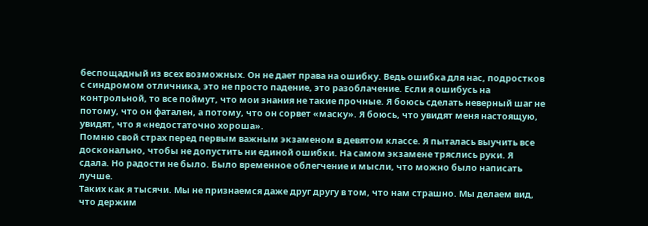беспощадный из всех возможных. Он не дает права на ошибку. Ведь ошибка для нас, подростков с синдромом отличника, это не просто падение, это разоблачение. Если я ошибусь на контрольной, то все поймут, что мои знания не такие прочные. Я боюсь сделать неверный шаг не потому, что он фатален, а потому, что он сорвет «маску». Я боюсь, что увидят меня настоящую, увидят, что я «недостаточно хороша».
Помню свой страх перед первым важным экзаменом в девятом классе. Я пыталась выучить все досконально, чтобы не допустить ни единой ошибки. На самом экзамене тряслись руки. Я сдала. Но радости не было. Было временное облегчение и мысли, что можно было написать лучше.
Таких как я тысячи. Мы не признаемся даже друг другу в том, что нам страшно. Мы делаем вид, что держим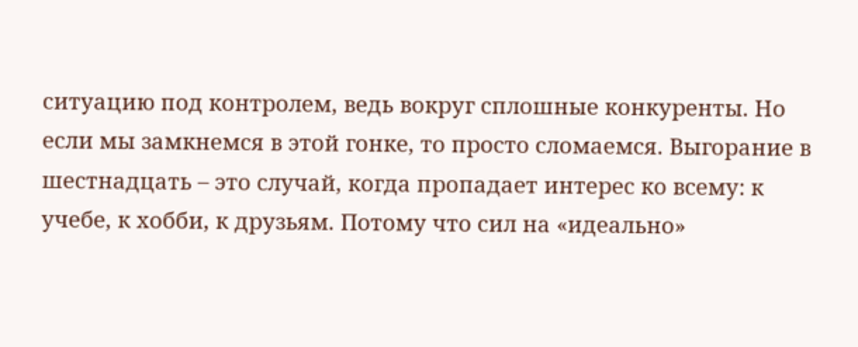ситуацию под контролем, ведь вокруг сплошные конкуренты. Но если мы замкнемся в этой гонке, то просто сломаемся. Выгорание в шестнадцать – это случай, когда пропадает интерес ко всему: к учебе, к хобби, к друзьям. Потому что сил на «идеально»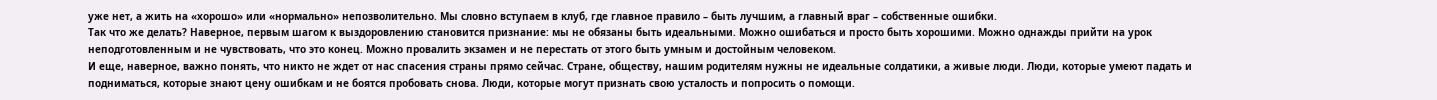уже нет, а жить на «хорошо» или «нормально» непозволительно. Мы словно вступаем в клуб, где главное правило – быть лучшим, а главный враг – собственные ошибки.
Так что же делать? Наверное, первым шагом к выздоровлению становится признание: мы не обязаны быть идеальными. Можно ошибаться и просто быть хорошими. Можно однажды прийти на урок неподготовленным и не чувствовать, что это конец. Можно провалить экзамен и не перестать от этого быть умным и достойным человеком.
И еще, наверное, важно понять, что никто не ждет от нас спасения страны прямо сейчас. Стране, обществу, нашим родителям нужны не идеальные солдатики, а живые люди. Люди, которые умеют падать и подниматься, которые знают цену ошибкам и не боятся пробовать снова. Люди, которые могут признать свою усталость и попросить о помощи.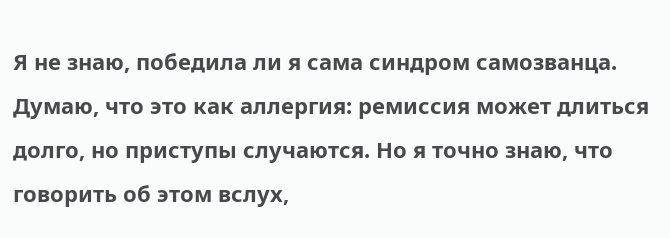Я не знаю, победила ли я сама синдром самозванца. Думаю, что это как аллергия: ремиссия может длиться долго, но приступы случаются. Но я точно знаю, что говорить об этом вслух,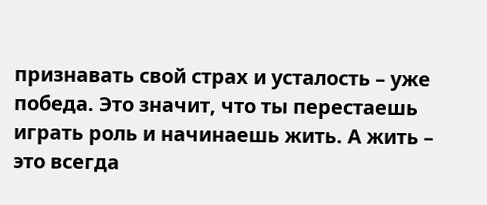признавать свой страх и усталость – уже победа. Это значит, что ты перестаешь играть роль и начинаешь жить. А жить – это всегда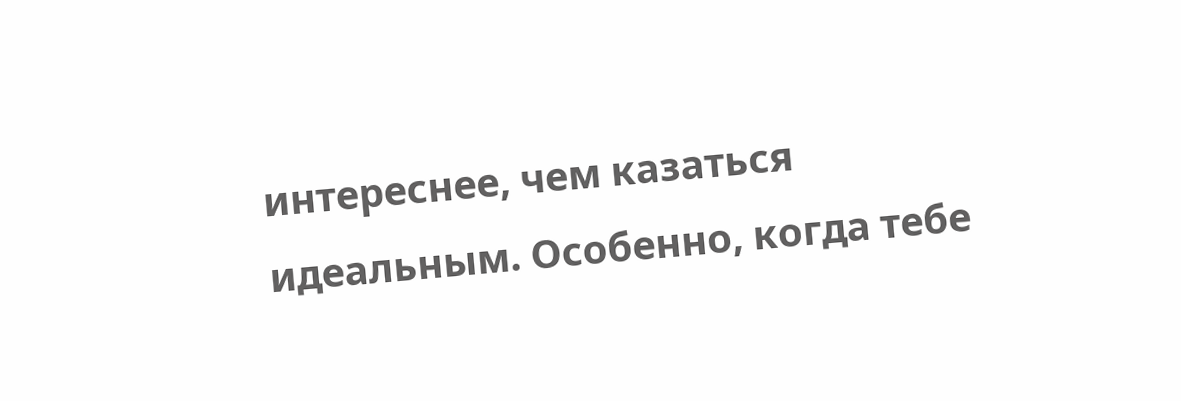интереснее, чем казаться идеальным. Особенно, когда тебе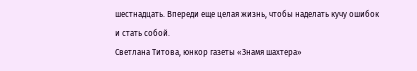шестнадцать. Впереди еще целая жизнь, чтобы наделать кучу ошибок и стать собой.
Светлана Титова, юнкор газеты «Знамя шахтера»